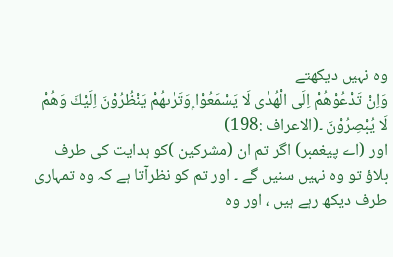وہ نہیں دیکھتے
وَاِنْ تَدْعُوْهُمْ اِلَى الْهُدٰى لَا يَسْمَعُوْا ۭوَتَرٰىهُمْ يَنْظُرُوْنَ اِلَيْكَ وَهُمْ لَا يُبْصِرُوْنَ ۔(الاعراف :198)
اور (اے پیغمبر) اگر تم ان (مشرکین )کو ہدایت کی طرف بلاؤ تو وہ نہیں سنیں گے ۔ اور تم کو نظرآتا ہے کہ وہ تمہاری طرف دیکھ رہے ہیں ، اور وہ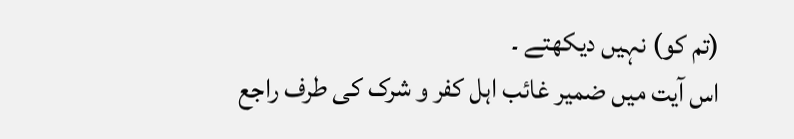(تم کو) نہیں دیکھتے ۔
اس آیت میں ضمیر غائب اہل کفر و شرک کی طرف راجع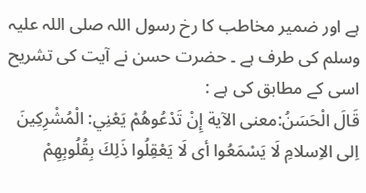ہے اور ضمیر مخاطب کا رخ رسول اللہ صلی اللہ علیہ وسلم کی طرف ہے ۔ حضرت حسن نے آیت کی تشریح اسی کے مطابق کی ہے :
قَالَ الْحَسَنُ:معنى الآية إِنْ تَدْعُوهُمْ يَعْنِي: الْمُشْرِكِينَ اِلى الاِسلامِ لَا يَسْمَعُوا أى لَا يَعْقِلُوا ذَلِكَ بِقُلُوبِهِمْ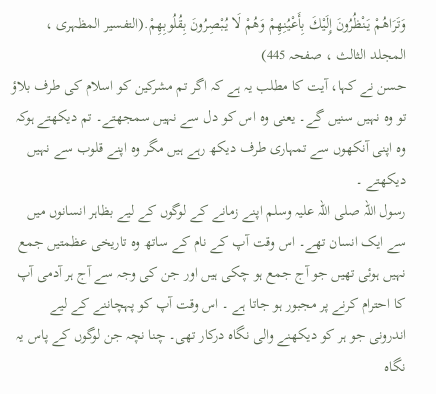وَتَرَاهُمْ يَنْظُرُونَ إِلَيْكَ بِأَعْيُنِهِمْ وَهُمْ لَا يُبْصِرُونَ بِقُلُوبِهِمْ.(التفسیر المظہری ، المجلد الثالث ، صفحہ 445)
حسن نے کہا، آیت کا مطلب یہ ہے کہ اگر تم مشرکین کو اسلام کی طرف بلاؤ تو وہ نہیں سنیں گے۔ یعنی وہ اس کو دل سے نہیں سمجھتے۔ تم دیکھتے ہوکہ وہ اپنی آنکھوں سے تمہاری طرف دیکھ رہے ہیں مگر وہ اپنے قلوب سے نہیں دیکھتے ۔
رسول اللہ صلی اللہ علیہ وسلم اپنے زمانے کے لوگوں کے لیے بظاہر انسانوں میں سے ایک انسان تھے۔ اس وقت آپ کے نام کے ساتھ وہ تاریخی عظمتیں جمع نہیں ہوئی تھیں جو آج جمع ہو چکی ہیں اور جن کی وجہ سے آج ہر آدمی آپ کا احترام کرنے پر مجبور ہو جاتا ہے ۔ اس وقت آپ کو پہچاننے کے لیے اندرونی جو ہر کو دیکھنے والی نگاہ درکار تھی۔ چنا نچہ جن لوگوں کے پاس یہ نگاہ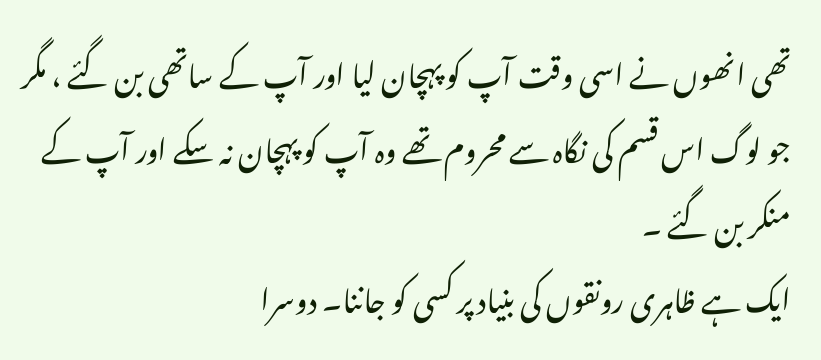تھی انھوں نے اسی وقت آپ کو پہچان لیا اور آپ کے ساتھی بن گئے ، مگر جو لوگ اس قسم کی نگاہ سے محروم تھے وہ آپ کو پہچان نہ سکے اور آپ کے منکر بن گئے ۔
ایک ہے ظاہری رونقوں کی بنیاد پر کسی کو جاننا۔ دوسرا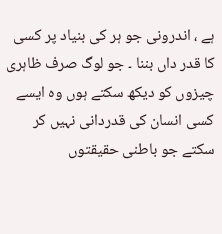ہے ، اندرونی جو ہر کی بنیاد پر کسی کا قدر داں بننا ۔ جو لوگ صرف ظاہری چیزوں کو دیکھ سکتے ہوں وہ ایسے کسی انسان کی قدردانی نہیں کر سکتے جو باطنی حقیقتوں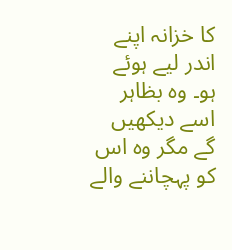کا خزانہ اپنے اندر لیے ہوئے ہو۔ وہ بظاہر اسے دیکھیں گے مگر وہ اس کو پہچاننے والے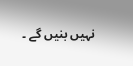نہیں بنیں گے ۔